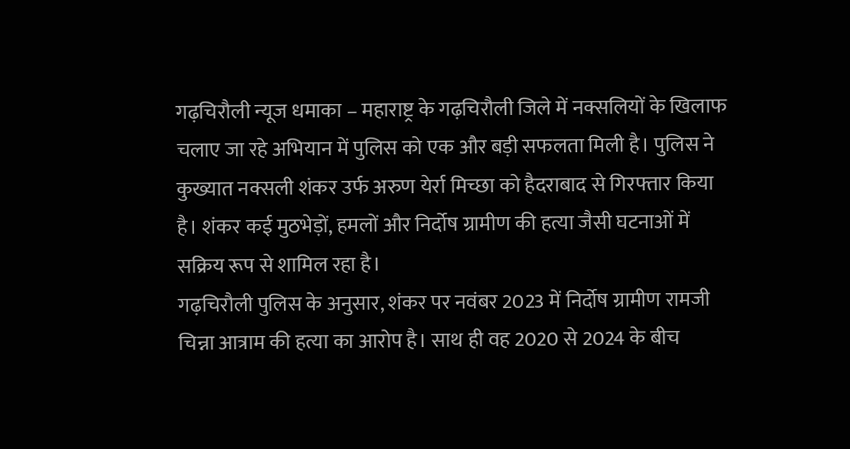गढ़चिरौली न्यूज धमाका – महाराष्ट्र के गढ़चिरौली जिले में नक्सलियों के खिलाफ चलाए जा रहे अभियान में पुलिस को एक और बड़ी सफलता मिली है। पुलिस ने कुख्यात नक्सली शंकर उर्फ अरुण येर्रा मिच्छा को हैदराबाद से गिरफ्तार किया है। शंकर कई मुठभेड़ों, हमलों और निर्दोष ग्रामीण की हत्या जैसी घटनाओं में सक्रिय रूप से शामिल रहा है।
गढ़चिरौली पुलिस के अनुसार, शंकर पर नवंबर 2023 में निर्दोष ग्रामीण रामजी चिन्ना आत्राम की हत्या का आरोप है। साथ ही वह 2020 से 2024 के बीच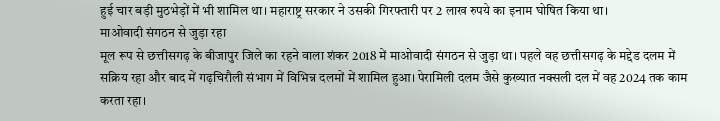हुई चार बड़ी मुठभेड़ों में भी शामिल था। महाराष्ट्र सरकार ने उसकी गिरफ्तारी पर 2 लाख रुपये का इनाम घोषित किया था।
माओवादी संगठन से जुड़ा रहा
मूल रूप से छत्तीसगढ़ के बीजापुर जिले का रहने वाला शंकर 2018 में माओवादी संगठन से जुड़ा था। पहले वह छत्तीसगढ़ के मद्देड दलम में सक्रिय रहा और बाद में गढ़चिरौली संभाग में विभिन्न दलमों में शामिल हुआ। पेरामिली दलम जैसे कुख्यात नक्सली दल में वह 2024 तक काम करता रहा।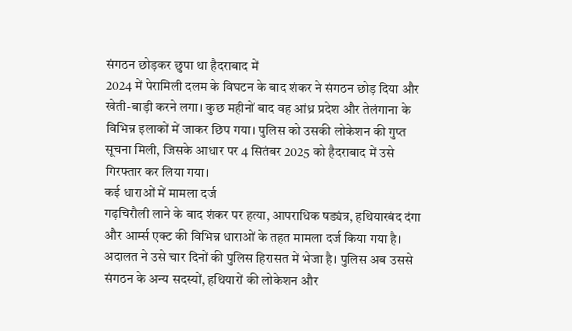संगठन छोड़कर छुपा था हैदराबाद में
2024 में पेरामिली दलम के विघटन के बाद शंकर ने संगठन छोड़ दिया और खेती-बाड़ी करने लगा। कुछ महीनों बाद वह आंध्र प्रदेश और तेलंगाना के विभिन्न इलाकों में जाकर छिप गया। पुलिस को उसकी लोकेशन की गुप्त सूचना मिली, जिसके आधार पर 4 सितंबर 2025 को हैदराबाद में उसे गिरफ्तार कर लिया गया।
कई धाराओं में मामला दर्ज
गढ़चिरौली लाने के बाद शंकर पर हत्या, आपराधिक षड्यंत्र, हथियारबंद दंगा और आर्म्स एक्ट की विभिन्न धाराओं के तहत मामला दर्ज किया गया है। अदालत ने उसे चार दिनों की पुलिस हिरासत में भेजा है। पुलिस अब उससे संगठन के अन्य सदस्यों, हथियारों की लोकेशन और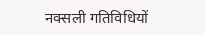नक्सली गतिविधियों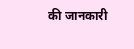की जानकारी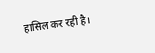हासिल कर रही है।